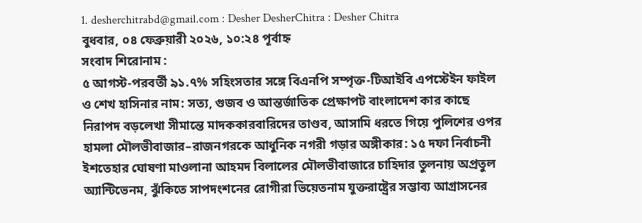1. desherchitrabd@gmail.com : Desher DesherChitra : Desher Chitra
বুধবার, ০৪ ফেব্রুয়ারী ২০২৬, ১০:২৪ পূর্বাহ্ন
সংবাদ শিরোনাম :
৫ আগস্ট-পরবর্তী ৯১.৭% সহিংসতার সঙ্গে বিএনপি সম্পৃক্ত-টিআইবি এপস্টেইন ফাইল ও শেখ হাসিনার নাম: সত্য, গুজব ও আন্তর্জাতিক প্রেক্ষাপট বাংলাদেশ কার কাছে নিরাপদ বড়লেখা সীমান্তে মাদককারবারিদের তাণ্ডব, আসামি ধরতে গিয়ে পুলিশের ওপর হামলা মৌলভীবাজার–রাজনগরকে আধুনিক নগরী গড়ার অঙ্গীকার: ১৫ দফা নির্বাচনী ইশতেহার ঘোষণা মাওলানা আহমদ বিলালের মৌলভীবাজারে চাহিদার তুলনায় অপ্রতুল অ্যান্টিভেনম, ঝুঁকিতে সাপদংশনের রোগীরা ভিয়েতনাম যুক্তরাষ্ট্রের সম্ভাব্য আগ্রাসনের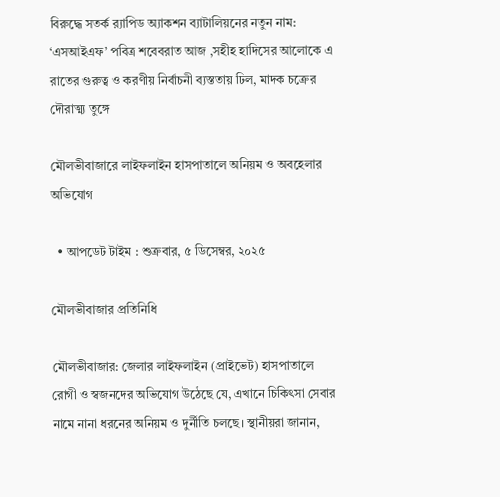বিরুদ্ধে সতর্ক র‍্যাপিড অ্যাকশন ব্যাটালিয়নের নতুন নাম: ‘এসআইএফ’ পবিত্র শবেবরাত আজ ,সহীহ হাদিসের আলোকে এ রাতের গুরুত্ব ও করণীয় নির্বাচনী ব্যস্ততায় ঢিল, মাদক চক্রের দৌরাত্ম্য তুঙ্গে

মৌলভীবাজারে লাইফলাইন হাসপাতালে অনিয়ম ও অবহেলার অভিযোগ

  • আপডেট টাইম : শুক্রবার, ৫ ডিসেম্বর, ২০২৫

মৌলভীবাজার প্রতিনিধি

মৌলভীবাজার: জেলার লাইফলাইন (প্রাইভেট) হাসপাতালে রোগী ও স্বজনদের অভিযোগ উঠেছে যে, এখানে চিকিৎসা সেবার নামে নানা ধরনের অনিয়ম ও দুর্নীতি চলছে। স্থানীয়রা জানান,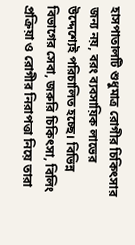হাসপাতালটি শুধুমাত্র রোগীর চিকিৎসার জন্য নয়, বরং ব্যবসায়িক লাভের উদ্দেশ্যেই পরিচালিত হচ্ছে। বিভিন্ন বিভাগের সেবা, জরুরি চিকিৎসা, বিলিং প্রক্রিয়া ও রোগীর নিরাপত্তা নিয়ে তারা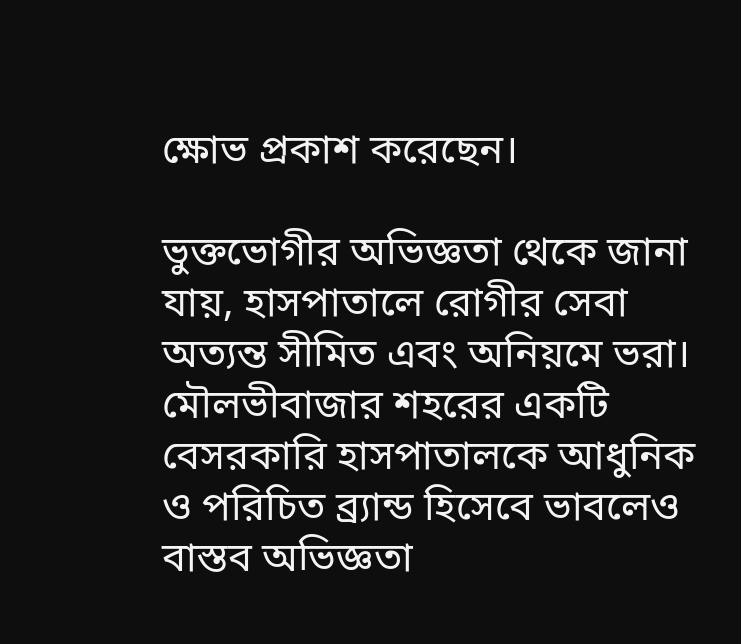ক্ষোভ প্রকাশ করেছেন।

ভুক্তভোগীর অভিজ্ঞতা থেকে জানা যায়, হাসপাতালে রোগীর সেবা অত্যন্ত সীমিত এবং অনিয়মে ভরা। মৌলভীবাজার শহরের একটি বেসরকারি হাসপাতালকে আধুনিক ও পরিচিত ব্র্যান্ড হিসেবে ভাবলেও বাস্তব অভিজ্ঞতা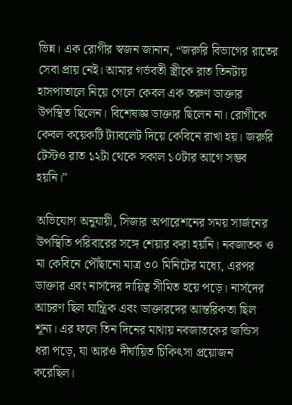ভিন্ন। এক রোগীর স্বজন জানান, “জরুরি বিভাগের রাতের সেবা প্রায় নেই। আমার গর্ভবতী স্ত্রীকে রাত তিনটায় হাসপাতালে নিয়ে গেলে কেবল এক তরুণ ডাক্তার উপস্থিত ছিলেন। বিশেষজ্ঞ ডাক্তার ছিলেন না। রোগীকে কেবল কয়েকটি ট্যাবলেট দিয়ে কেবিনে রাখা হয়। জরুরি টেস্টও রাত ১২টা থেকে সকাল ১০টার আগে সম্ভব হয়নি।”

অভিযোগ অনুযায়ী, সিজার অপারেশনের সময় সার্জনের উপস্থিতি পরিবারের সঙ্গে শেয়ার করা হয়নি। নবজাতক ও মা কেবিনে পৌঁছানো মাত্র ৩০ মিনিটের মধ্যে, এরপর ডাক্তার এবং নার্সদের দায়িত্ব সীমিত হয়ে পড়ে। নার্সদের আচরণ ছিল যান্ত্রিক এবং ডাক্তারদের আন্তরিকতা ছিল শূন্য। এর ফলে তিন দিনের মাথায় নবজাতকের জন্ডিস ধরা পড়ে, যা আরও দীর্ঘায়িত চিকিৎসা প্রয়োজন করেছিল।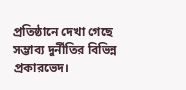প্রতিষ্ঠানে দেখা গেছে সম্ভাব্য দুর্নীতির বিভিন্ন প্রকারভেদ।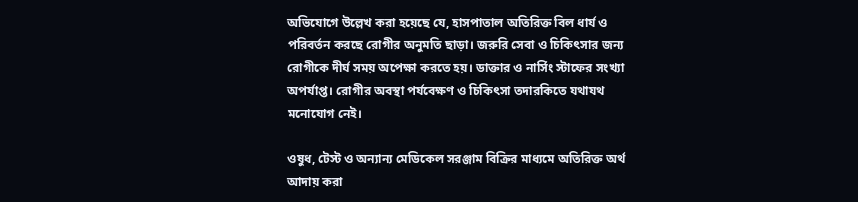অভিযোগে উল্লেখ করা হয়েছে যে, হাসপাতাল অতিরিক্ত বিল ধার্য ও পরিবর্তন করছে রোগীর অনুমতি ছাড়া। জরুরি সেবা ও চিকিৎসার জন্য রোগীকে দীর্ঘ সময় অপেক্ষা করতে হয়। ডাক্তার ও নার্সিং স্টাফের সংখ্যা অপর্যাপ্ত। রোগীর অবস্থা পর্যবেক্ষণ ও চিকিৎসা তদারকিতে যথাযথ মনোযোগ নেই।

ওষুধ, টেস্ট ও অন্যান্য মেডিকেল সরঞ্জাম বিক্রির মাধ্যমে অতিরিক্ত অর্থ আদায় করা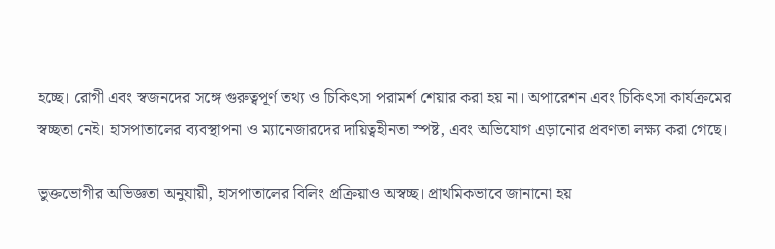হচ্ছে। রোগী এবং স্বজনদের সঙ্গে গুরুত্বপূর্ণ তথ্য ও চিকিৎসা পরামর্শ শেয়ার করা হয় না। অপারেশন এবং চিকিৎসা কার্যক্রমের স্বচ্ছতা নেই। হাসপাতালের ব্যবস্থাপনা ও ম্যানেজারদের দায়িত্বহীনতা স্পষ্ট, এবং অভিযোগ এড়ানোর প্রবণতা লক্ষ্য করা গেছে।

ভুক্তভোগীর অভিজ্ঞতা অনুযায়ী, হাসপাতালের বিলিং প্রক্রিয়াও অস্বচ্ছ। প্রাথমিকভাবে জানানো হয়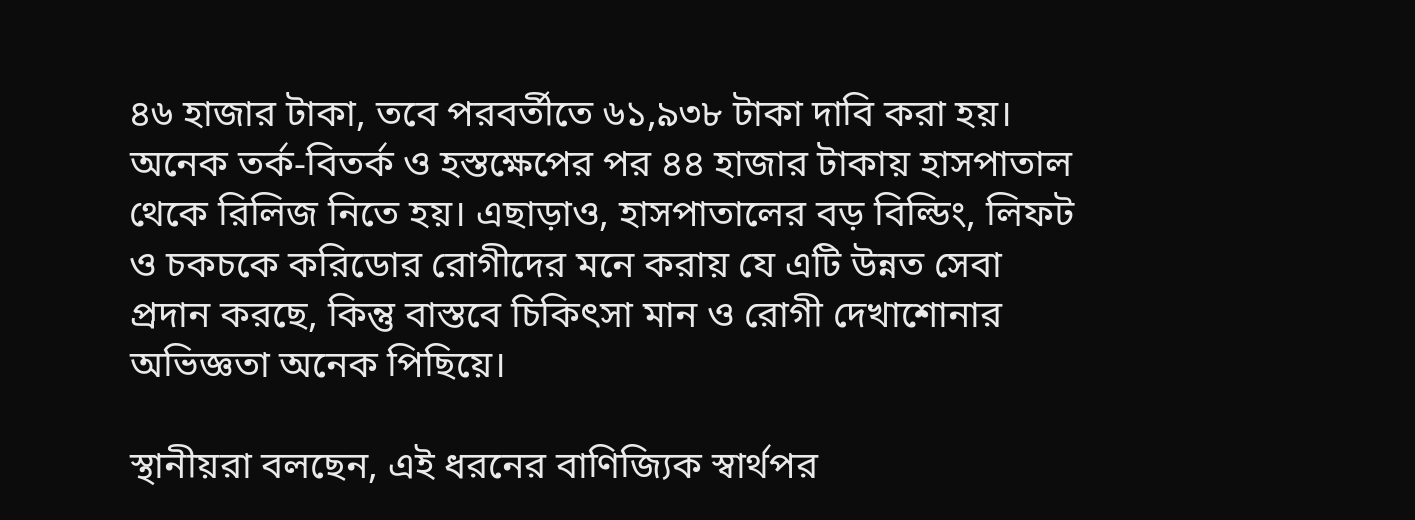৪৬ হাজার টাকা, তবে পরবর্তীতে ৬১,৯৩৮ টাকা দাবি করা হয়। অনেক তর্ক-বিতর্ক ও হস্তক্ষেপের পর ৪৪ হাজার টাকায় হাসপাতাল থেকে রিলিজ নিতে হয়। এছাড়াও, হাসপাতালের বড় বিল্ডিং, লিফট ও চকচকে করিডোর রোগীদের মনে করায় যে এটি উন্নত সেবা প্রদান করছে, কিন্তু বাস্তবে চিকিৎসা মান ও রোগী দেখাশোনার অভিজ্ঞতা অনেক পিছিয়ে।

স্থানীয়রা বলছেন, এই ধরনের বাণিজ্যিক স্বার্থপর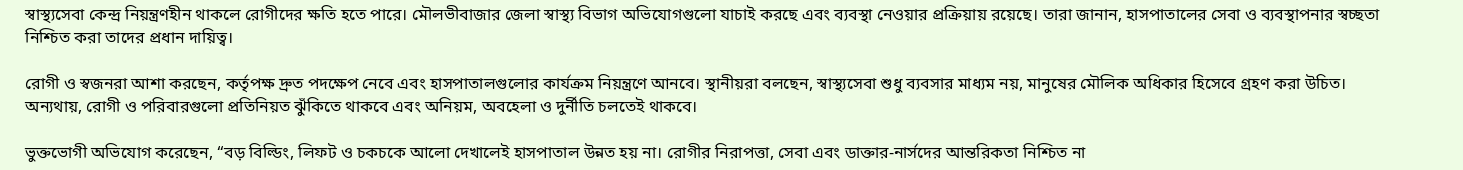স্বাস্থ্যসেবা কেন্দ্র নিয়ন্ত্রণহীন থাকলে রোগীদের ক্ষতি হতে পারে। মৌলভীবাজার জেলা স্বাস্থ্য বিভাগ অভিযোগগুলো যাচাই করছে এবং ব্যবস্থা নেওয়ার প্রক্রিয়ায় রয়েছে। তারা জানান, হাসপাতালের সেবা ও ব্যবস্থাপনার স্বচ্ছতা নিশ্চিত করা তাদের প্রধান দায়িত্ব।

রোগী ও স্বজনরা আশা করছেন, কর্তৃপক্ষ দ্রুত পদক্ষেপ নেবে এবং হাসপাতালগুলোর কার্যক্রম নিয়ন্ত্রণে আনবে। স্থানীয়রা বলছেন, স্বাস্থ্যসেবা শুধু ব্যবসার মাধ্যম নয়, মানুষের মৌলিক অধিকার হিসেবে গ্রহণ করা উচিত। অন্যথায়, রোগী ও পরিবারগুলো প্রতিনিয়ত ঝুঁকিতে থাকবে এবং অনিয়ম, অবহেলা ও দুর্নীতি চলতেই থাকবে।

ভুক্তভোগী অভিযোগ করেছেন, “বড় বিল্ডিং, লিফট ও চকচকে আলো দেখালেই হাসপাতাল উন্নত হয় না। রোগীর নিরাপত্তা, সেবা এবং ডাক্তার-নার্সদের আন্তরিকতা নিশ্চিত না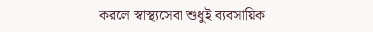করলে স্বাস্থ্যসেবা শুধুই ব্যবসায়িক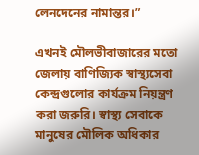লেনদেনের নামান্তর।”

এখনই মৌলভীবাজারের মতো জেলায় বাণিজ্যিক স্বাস্থ্যসেবা কেন্দ্রগুলোর কার্যক্রম নিয়ন্ত্রণ করা জরুরি। স্বাস্থ্য সেবাকে মানুষের মৌলিক অধিকার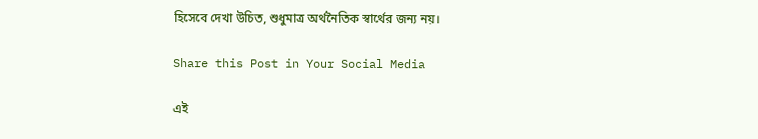হিসেবে দেখা উচিত, শুধুমাত্র অর্থনৈতিক স্বার্থের জন্য নয়।

Share this Post in Your Social Media

এই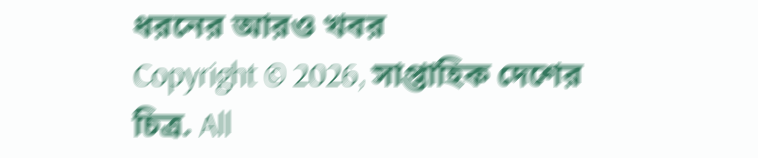ধরনের আরও খবর
Copyright © 2026, সাপ্তাহিক দেশের চিত্র. All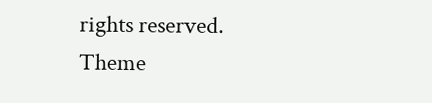rights reserved.
Theme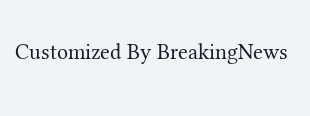Customized By BreakingNews